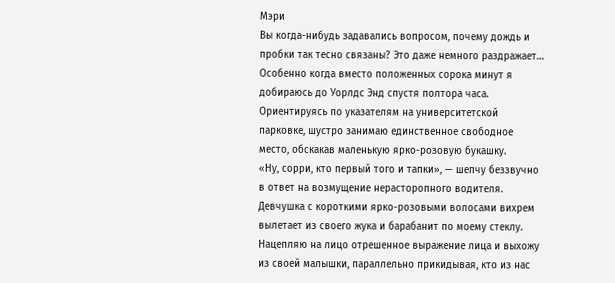Мэри
Вы когда-нибудь задавались вопросом, почему дождь и пробки так тесно связаны? Это даже немного раздражает…
Особенно когда вместо положенных сорока минут я добираюсь до Уорлдс Энд спустя полтора часа.
Ориентируясь по указателям на университетской парковке, шустро занимаю единственное свободное место, обскакав маленькую ярко-розовую букашку.
«Ну, сорри, кто первый того и тапки», — шепчу беззвучно в ответ на возмущение нерасторопного водителя.
Девчушка с короткими ярко-розовыми волосами вихрем вылетает из своего жука и барабанит по моему стеклу.
Нацепляю на лицо отрешенное выражение лица и выхожу из своей малышки, параллельно прикидывая, кто из нас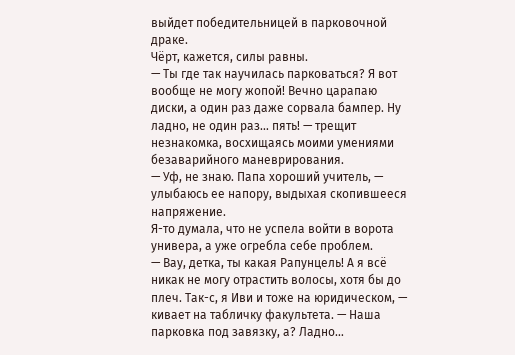выйдет победительницей в парковочной драке.
Чёрт, кажется, силы равны.
— Ты где так научилась парковаться? Я вот вообще не могу жопой! Вечно царапаю диски, а один раз даже сорвала бампер. Ну ладно, не один раз… пять! — трещит незнакомка, восхищаясь моими умениями безаварийного маневрирования.
— Уф, не знаю. Папа хороший учитель, — улыбаюсь ее напору, выдыхая скопившееся напряжение.
Я-то думала, что не успела войти в ворота универа, а уже огребла себе проблем.
— Вау, детка, ты какая Рапунцель! А я всё никак не могу отрастить волосы, хотя бы до плеч. Так-с, я Иви и тоже на юридическом, — кивает на табличку факультета. — Наша парковка под завязку, а? Ладно…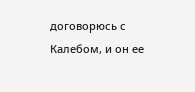договорюсь с Калебом, и он ее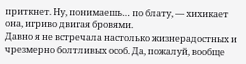приткнет. Ну, понимаешь… по блату, — хихикает она, игриво двигая бровями.
Давно я не встречала настолько жизнерадостных и чрезмерно болтливых особ. Да, пожалуй, вообще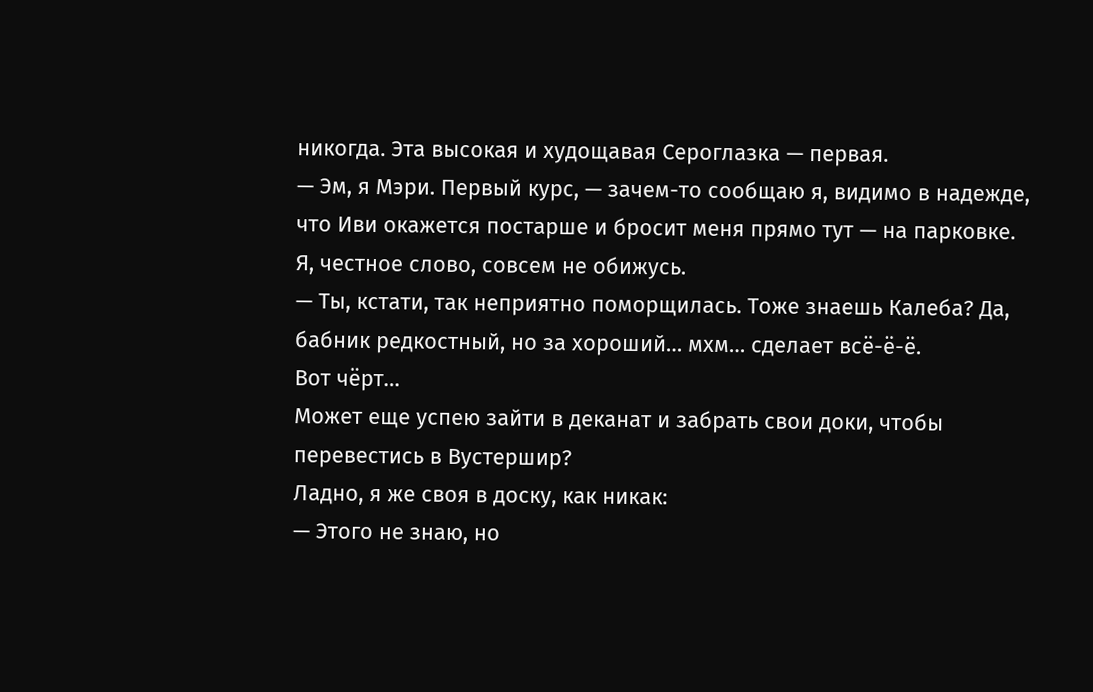никогда. Эта высокая и худощавая Сероглазка — первая.
— Эм, я Мэри. Первый курс, — зачем-то сообщаю я, видимо в надежде, что Иви окажется постарше и бросит меня прямо тут — на парковке. Я, честное слово, совсем не обижусь.
— Ты, кстати, так неприятно поморщилась. Тоже знаешь Калеба? Да, бабник редкостный, но за хороший… мхм… сделает всё-ё-ё.
Вот чёрт…
Может еще успею зайти в деканат и забрать свои доки, чтобы перевестись в Вустершир?
Ладно, я же своя в доску, как никак:
— Этого не знаю, но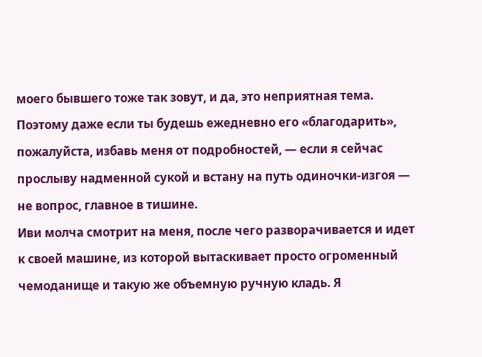моего бывшего тоже так зовут, и да, это неприятная тема. Поэтому даже если ты будешь ежедневно его «благодарить», пожалуйста, избавь меня от подробностей, — если я сейчас прослыву надменной сукой и встану на путь одиночки-изгоя — не вопрос, главное в тишине.
Иви молча смотрит на меня, после чего разворачивается и идет к своей машине, из которой вытаскивает просто огроменный чемоданище и такую же объемную ручную кладь. Я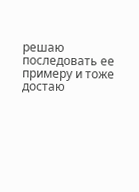решаю последовать ее примеру и тоже достаю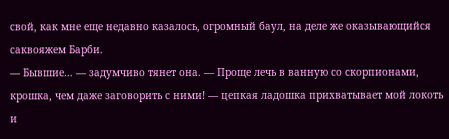свой, как мне еще недавно казалось, огромный баул, на деле же оказывающийся саквояжем Барби.
— Бывшие… — задумчиво тянет она. — Проще лечь в ванную со скорпионами, крошка, чем даже заговорить с ними! — цепкая ладошка прихватывает мой локоть и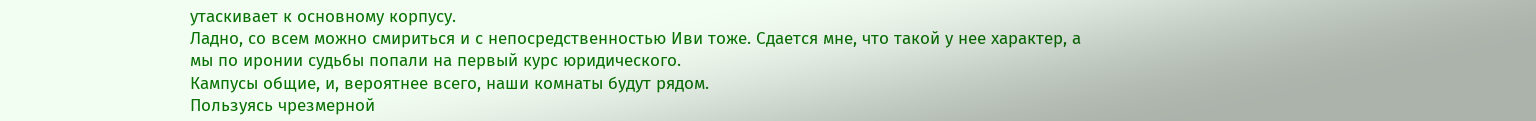утаскивает к основному корпусу.
Ладно, со всем можно смириться и с непосредственностью Иви тоже. Сдается мне, что такой у нее характер, а мы по иронии судьбы попали на первый курс юридического.
Кампусы общие, и, вероятнее всего, наши комнаты будут рядом.
Пользуясь чрезмерной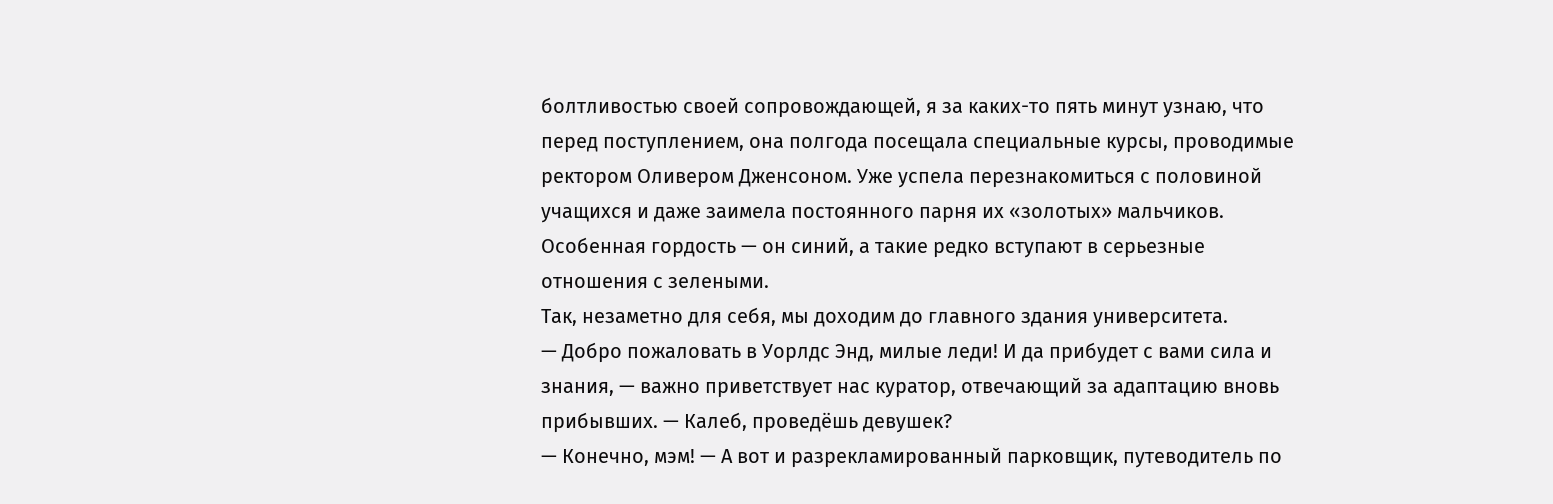болтливостью своей сопровождающей, я за каких-то пять минут узнаю, что перед поступлением, она полгода посещала специальные курсы, проводимые ректором Оливером Дженсоном. Уже успела перезнакомиться с половиной учащихся и даже заимела постоянного парня их «золотых» мальчиков.
Особенная гордость — он синий, а такие редко вступают в серьезные отношения с зелеными.
Так, незаметно для себя, мы доходим до главного здания университета.
— Добро пожаловать в Уорлдс Энд, милые леди! И да прибудет с вами сила и знания, — важно приветствует нас куратор, отвечающий за адаптацию вновь прибывших. — Калеб, проведёшь девушек?
— Конечно, мэм! — А вот и разрекламированный парковщик, путеводитель по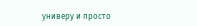универу и просто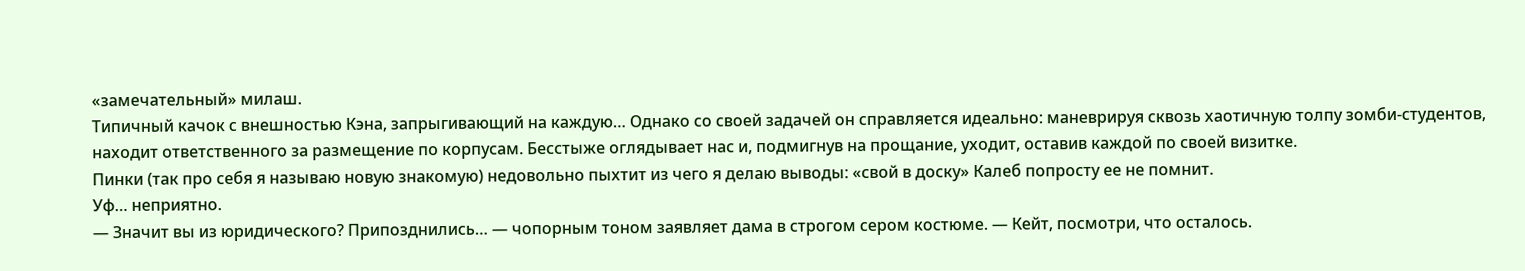«замечательный» милаш.
Типичный качок с внешностью Кэна, запрыгивающий на каждую… Однако со своей задачей он справляется идеально: маневрируя сквозь хаотичную толпу зомби-студентов, находит ответственного за размещение по корпусам. Бесстыже оглядывает нас и, подмигнув на прощание, уходит, оставив каждой по своей визитке.
Пинки (так про себя я называю новую знакомую) недовольно пыхтит из чего я делаю выводы: «свой в доску» Калеб попросту ее не помнит.
Уф… неприятно.
— Значит вы из юридического? Припозднились… — чопорным тоном заявляет дама в строгом сером костюме. — Кейт, посмотри, что осталось.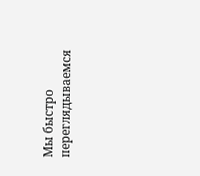Мы быстро переглядываемся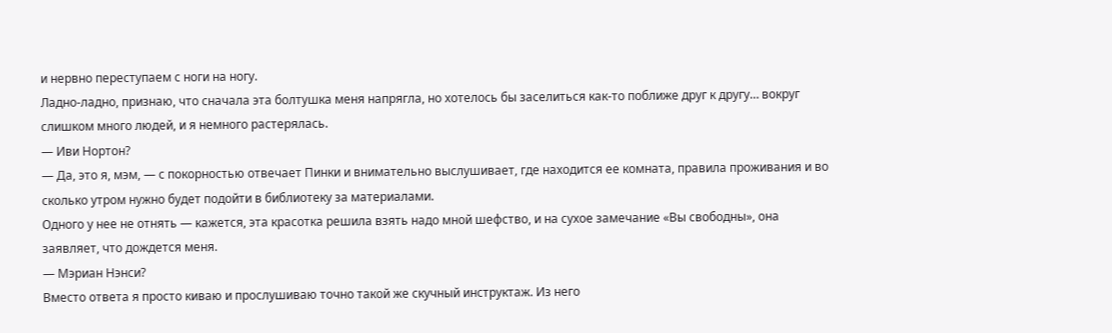и нервно переступаем с ноги на ногу.
Ладно-ладно, признаю, что сначала эта болтушка меня напрягла, но хотелось бы заселиться как-то поближе друг к другу… вокруг слишком много людей, и я немного растерялась.
— Иви Нортон?
— Да, это я, мэм, — с покорностью отвечает Пинки и внимательно выслушивает, где находится ее комната, правила проживания и во сколько утром нужно будет подойти в библиотеку за материалами.
Одного у нее не отнять — кажется, эта красотка решила взять надо мной шефство, и на сухое замечание «Вы свободны», она заявляет, что дождется меня.
— Мэриан Нэнси?
Вместо ответа я просто киваю и прослушиваю точно такой же скучный инструктаж. Из него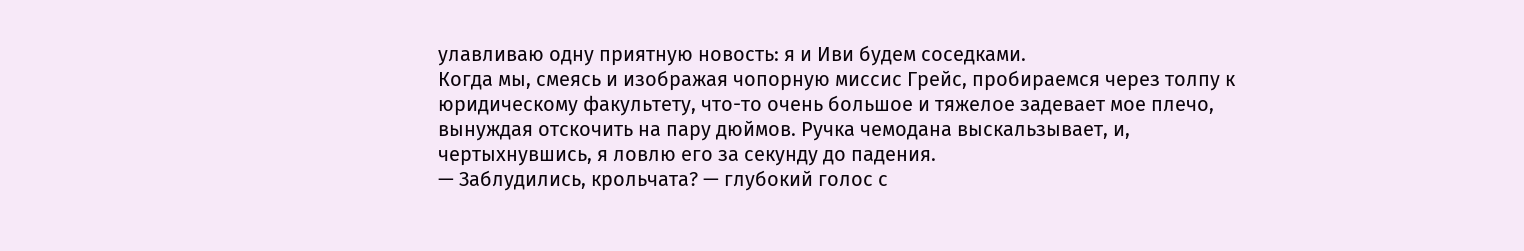улавливаю одну приятную новость: я и Иви будем соседками.
Когда мы, смеясь и изображая чопорную миссис Грейс, пробираемся через толпу к юридическому факультету, что-то очень большое и тяжелое задевает мое плечо, вынуждая отскочить на пару дюймов. Ручка чемодана выскальзывает, и, чертыхнувшись, я ловлю его за секунду до падения.
— Заблудились, крольчата? — глубокий голос с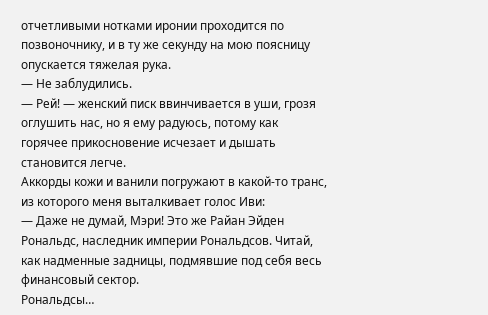отчетливыми нотками иронии проходится по позвоночнику, и в ту же секунду на мою поясницу опускается тяжелая рука.
— Не заблудились.
— Рей! — женский писк ввинчивается в уши, грозя оглушить нас, но я ему радуюсь, потому как горячее прикосновение исчезает и дышать становится легче.
Аккорды кожи и ванили погружают в какой-то транс, из которого меня выталкивает голос Иви:
— Даже не думай, Мэри! Это же Райан Эйден Рональдс, наследник империи Рональдсов. Читай, как надменные задницы, подмявшие под себя весь финансовый сектор.
Рональдсы…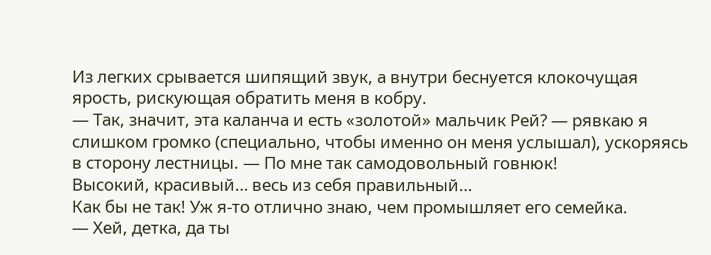Из легких срывается шипящий звук, а внутри беснуется клокочущая ярость, рискующая обратить меня в кобру.
— Так, значит, эта каланча и есть «золотой» мальчик Рей? — рявкаю я слишком громко (специально, чтобы именно он меня услышал), ускоряясь в сторону лестницы. — По мне так самодовольный говнюк!
Высокий, красивый… весь из себя правильный…
Как бы не так! Уж я-то отлично знаю, чем промышляет его семейка.
— Хей, детка, да ты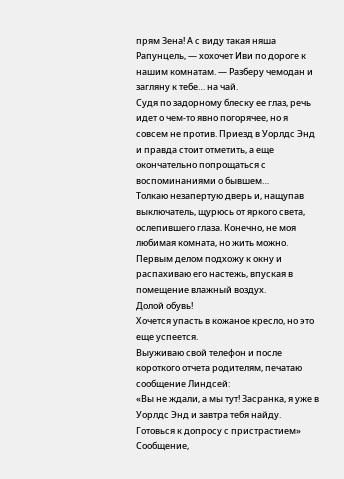прям Зена! А с виду такая няша Рапунцель, — хохочет Иви по дороге к нашим комнатам. — Разберу чемодан и загляну к тебе… на чай.
Судя по задорному блеску ее глаз, речь идет о чем-то явно погорячее, но я совсем не против. Приезд в Уорлдс Энд и правда стоит отметить, а еще окончательно попрощаться с воспоминаниями о бывшем…
Толкаю незапертую дверь и, нащупав выключатель, щурюсь от яркого света, ослепившего глаза. Конечно, не моя любимая комната, но жить можно. Первым делом подхожу к окну и распахиваю его настежь, впуская в помещение влажный воздух.
Долой обувь!
Хочется упасть в кожаное кресло, но это еще успеется.
Выуживаю свой телефон и после короткого отчета родителям, печатаю сообщение Линдсей:
«Вы не ждали, а мы тут! Засранка, я уже в Уорлдс Энд и завтра тебя найду. Готовься к допросу с пристрастием»
Сообщение,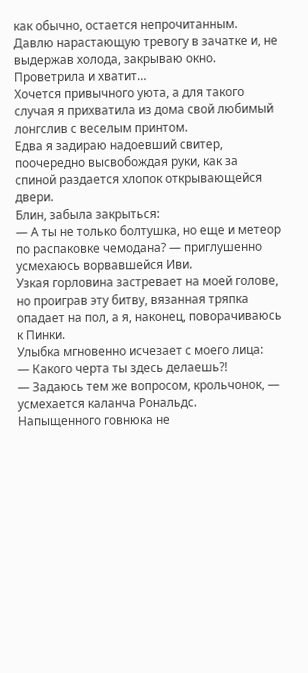как обычно, остается непрочитанным.
Давлю нарастающую тревогу в зачатке и, не выдержав холода, закрываю окно. Проветрила и хватит…
Хочется привычного уюта, а для такого случая я прихватила из дома свой любимый лонгслив с веселым принтом.
Едва я задираю надоевший свитер, поочередно высвобождая руки, как за спиной раздается хлопок открывающейся двери.
Блин, забыла закрыться:
— А ты не только болтушка, но еще и метеор по распаковке чемодана? — приглушенно усмехаюсь ворвавшейся Иви.
Узкая горловина застревает на моей голове, но проиграв эту битву, вязанная тряпка опадает на пол, а я, наконец, поворачиваюсь к Пинки.
Улыбка мгновенно исчезает с моего лица:
— Какого черта ты здесь делаешь?!
— Задаюсь тем же вопросом, крольчонок, — усмехается каланча Рональдс.
Напыщенного говнюка не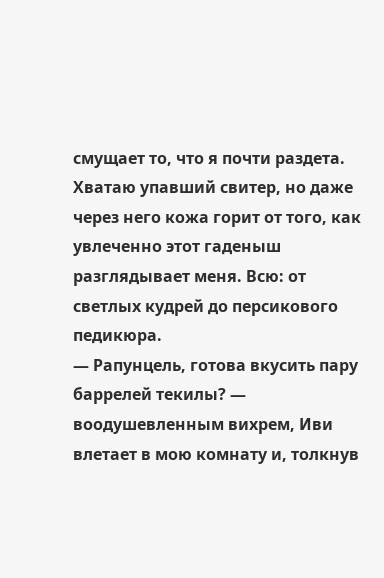смущает то, что я почти раздета. Хватаю упавший свитер, но даже через него кожа горит от того, как увлеченно этот гаденыш разглядывает меня. Всю: от светлых кудрей до персикового педикюра.
— Рапунцель, готова вкусить пару баррелей текилы? — воодушевленным вихрем, Иви влетает в мою комнату и, толкнув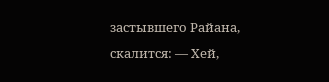застывшего Райана, скалится: — Хей,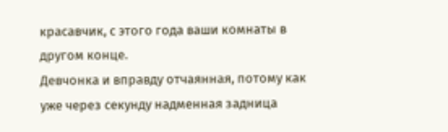красавчик, с этого года ваши комнаты в другом конце.
Девчонка и вправду отчаянная, потому как уже через секунду надменная задница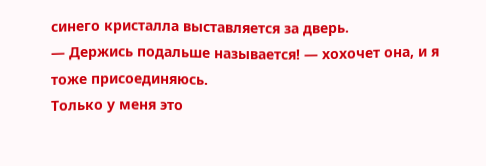синего кристалла выставляется за дверь.
— Держись подальше называется! — хохочет она, и я тоже присоединяюсь.
Только у меня это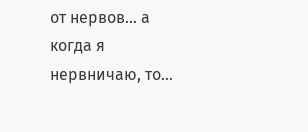от нервов… а когда я нервничаю, то…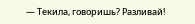— Текила, говоришь? Разливай!